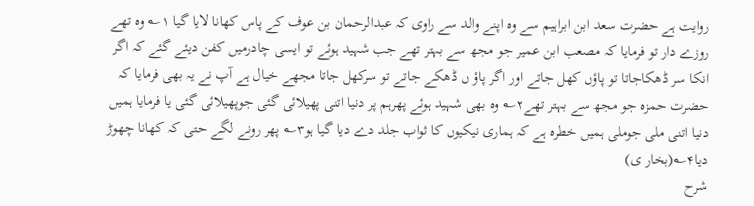روایت ہے حضرت سعد ابن ابراہیم سے وہ اپنے والد سے راوی کہ عبدالرحمان بن عوف کے پاس کھانا لایا گیا ۱؎ وہ تھے روزے دار تو فرمایا کہ مصعب ابن عمیر جو مجھ سے بہتر تھے جب شہید ہوئے تو ایسی چادرمیں کفن دیئے گئے کہ اگر انکا سر ڈھکاجاتا تو پاؤں کھل جاتے اور اگر پاؤ ں ڈھکے جاتے تو سرکھل جاتا مجھے خیال ہے آپ نے یہ بھی فرمایا کہ حضرت حمزہ جو مجھ سے بہتر تھے۲؎ وہ بھی شہید ہوئے پھرہم پر دنیا اتنی پھیلائی گئی جوپھیلائی گئی یا فرمایا ہمیں دنیا اتنی ملی جوملی ہمیں خطرہ ہے کہ ہماری نیکیوں کا ثواب جلد دے دیا گیا ہو۳؎ پھر رونے لگے حتی کہ کھانا چھوڑ دیا۴؎(بخار ی)
شرح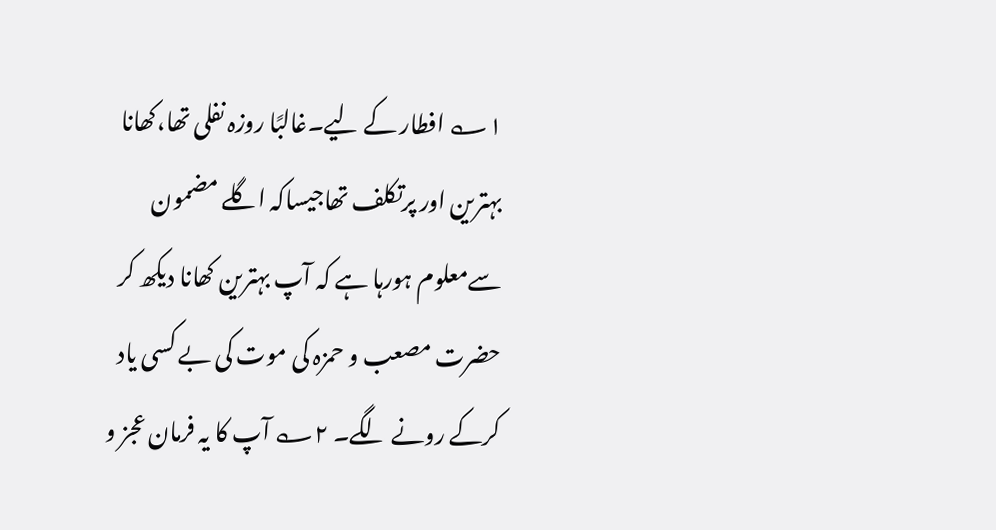۱؎ افطار کے لیے۔غالبًا روزہ نفلی تھا،کھانا بہترین اور پرتکلف تھاجیساکہ اگلے مضمون سےمعلوم ہورہا ہے کہ آپ بہترین کھانا دیکھ کر حضرت مصعب و حمزہ کی موت کی بے کسی یاد کرکے رونے لگے۔ ۲؎ آپ کا یہ فرمان عجز و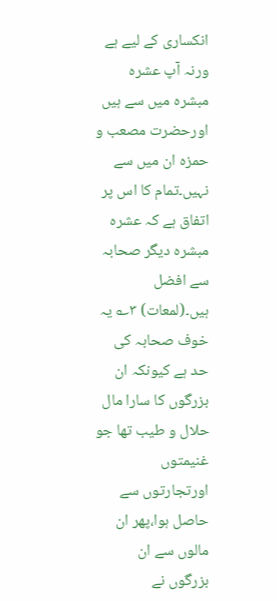انکساری کے لیے ہے ورنہ آپ عشرہ مبشرہ میں سے ہیں اورحضرت مصعب و حمزہ ان میں سے نہیں۔تمام کا اس پر اتفاق ہے کہ عشرہ مبشرہ دیگر صحابہ سے افضل ہیں۔(لمعات) ۳؎ یہ خوف صحابہ کی حد ہے کیونکہ ان بزرگوں کا سارا مال حلال و طیب تھا جو غنیمتوں اورتجارتوں سے حاصل ہوا،پھر ان مالوں سے ان بزرگوں نے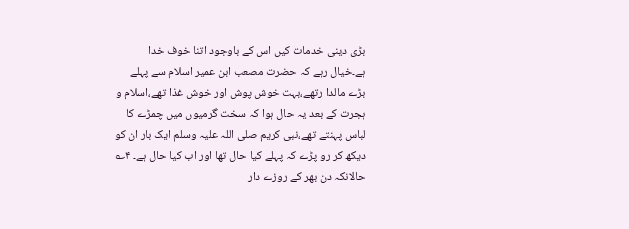بڑی دینی خدمات کیں اس کے باوجود اتنا خوف خدا ہے۔خیال رہے کہ حضرت مصعب ابن عمیر اسلام سے پہلے بڑے مالدا رتھے،بہت خوش پوش اور خوش غذا تھے،اسلام و ہجرت کے بعد یہ حال ہوا کہ سخت گرمیوں میں چمڑے کا لباس پہنتے تھے،نبی کریم صلی اللہ علیہ وسلم ایک بار ان کو دیکھ کر رو پڑے کہ پہلے کیا حال تھا اور اب کیا حال ہے۔ ۴؎ حالانکہ دن بھر کے روزے دار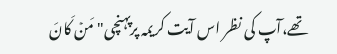تھے،آپ کی نظر اس آیت کریمہ پرپہنچی"مَنۡ کَانَ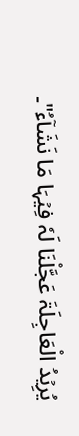یُرِیۡدُ الْعَاجِلَۃَ عَجَّلْنَا لَہٗ فِیۡہَا مَا نَشَآءُ"۔